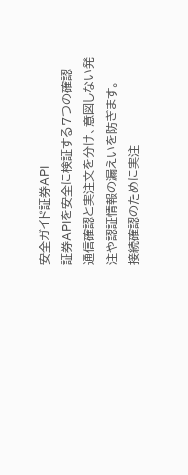安全ガイド証券API
証券APIを安全に検証する7つの確認
通信確認と実注文を分け、意図しない発注や認証情報の漏えいを防ぎます。
接続確認のために実注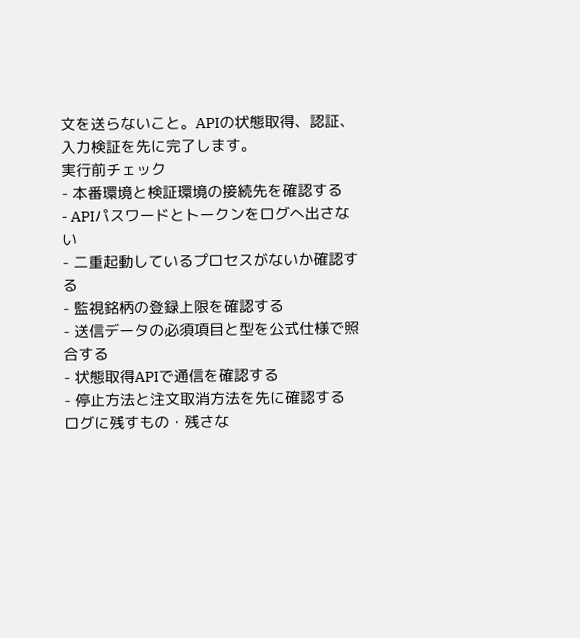文を送らないこと。APIの状態取得、認証、入力検証を先に完了します。
実行前チェック
- 本番環境と検証環境の接続先を確認する
- APIパスワードとトークンをログへ出さない
- 二重起動しているプロセスがないか確認する
- 監視銘柄の登録上限を確認する
- 送信データの必須項目と型を公式仕様で照合する
- 状態取得APIで通信を確認する
- 停止方法と注文取消方法を先に確認する
ログに残すもの・残さな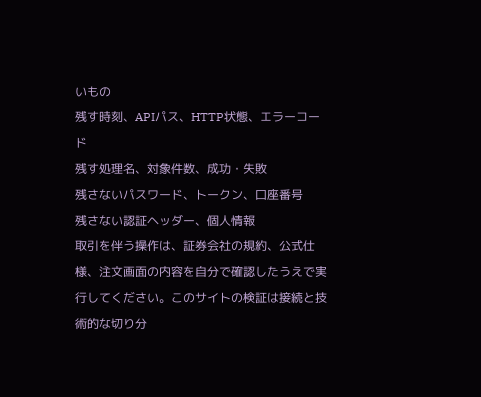いもの
残す時刻、APIパス、HTTP状態、エラーコード
残す処理名、対象件数、成功・失敗
残さないパスワード、トークン、口座番号
残さない認証ヘッダー、個人情報
取引を伴う操作は、証券会社の規約、公式仕様、注文画面の内容を自分で確認したうえで実行してください。このサイトの検証は接続と技術的な切り分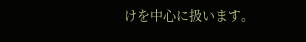けを中心に扱います。